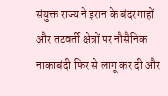संयुक्त राज्य ने इरान के बंदरगाहों और तटवर्ती क्षेत्रों पर नौसैनिक नाकाबंदी फिर से लागू कर दी और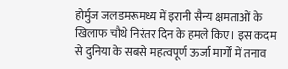होर्मुज जलडमरूमध्य में इरानी सैन्य क्षमताओं के खिलाफ चौथे निरंतर दिन के हमले किए। इस कदम से दुनिया के सबसे महत्वपूर्ण ऊर्जा मार्गों में तनाव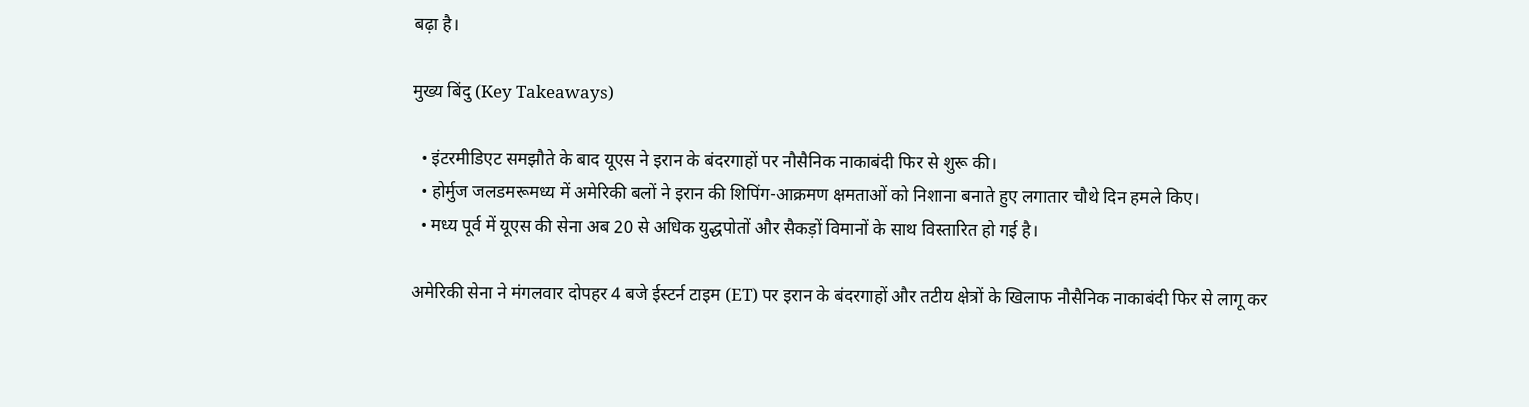बढ़ा है।

मुख्य बिंदु (Key Takeaways)

  • इंटरमीडिएट समझौते के बाद यूएस ने इरान के बंदरगाहों पर नौसैनिक नाकाबंदी फिर से शुरू की।
  • होर्मुज जलडमरूमध्य में अमेरिकी बलों ने इरान की शिपिंग-आक्रमण क्षमताओं को निशाना बनाते हुए लगातार चौथे दिन हमले किए।
  • मध्य पूर्व में यूएस की सेना अब 20 से अधिक युद्धपोतों और सैकड़ों विमानों के साथ विस्तारित हो गई है।

अमेरिकी सेना ने मंगलवार दोपहर 4 बजे ईस्टर्न टाइम (ET) पर इरान के बंदरगाहों और तटीय क्षेत्रों के खिलाफ नौसैनिक नाकाबंदी फिर से लागू कर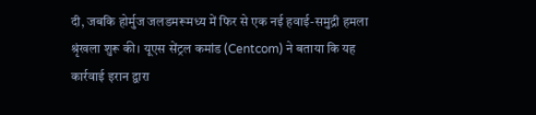दी, जबकि होर्मुज जलडमरूमध्य में फिर से एक नई हवाई-समुद्री हमला श्रृंखला शुरू की। यूएस सेंट्रल कमांड (Centcom) ने बताया कि यह कार्रवाई इरान द्वारा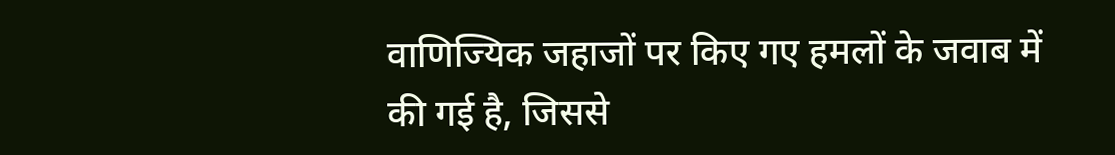वाणिज्यिक जहाजों पर किए गए हमलों के जवाब में की गई है, जिससे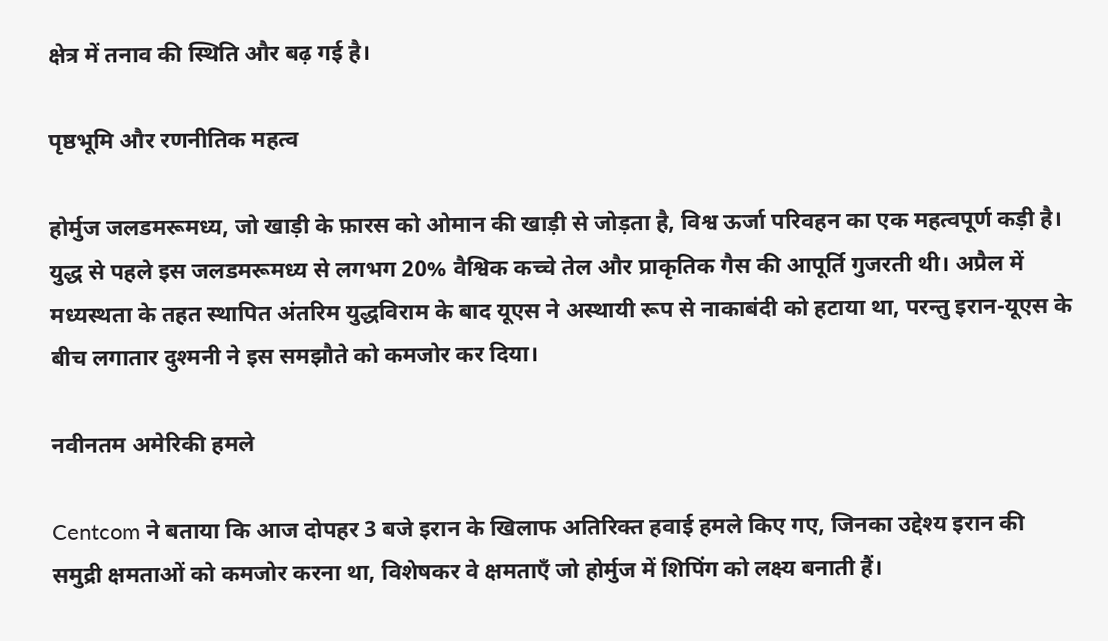क्षेत्र में तनाव की स्थिति और बढ़ गई है।

पृष्ठभूमि और रणनीतिक महत्व

होर्मुज जलडमरूमध्य, जो खाड़ी के फ़ारस को ओमान की खाड़ी से जोड़ता है, विश्व ऊर्जा परिवहन का एक महत्वपूर्ण कड़ी है। युद्ध से पहले इस जलडमरूमध्य से लगभग 20% वैश्विक कच्चे तेल और प्राकृतिक गैस की आपूर्ति गुजरती थी। अप्रैल में मध्यस्थता के तहत स्थापित अंतरिम युद्धविराम के बाद यूएस ने अस्थायी रूप से नाकाबंदी को हटाया था, परन्तु इरान-यूएस के बीच लगातार दुश्मनी ने इस समझौते को कमजोर कर दिया।

नवीनतम अमेरिकी हमले

Centcom ने बताया कि आज दोपहर 3 बजे इरान के खिलाफ अतिरिक्त हवाई हमले किए गए, जिनका उद्देश्य इरान की समुद्री क्षमताओं को कमजोर करना था, विशेषकर वे क्षमताएँ जो होर्मुज में शिपिंग को लक्ष्य बनाती हैं।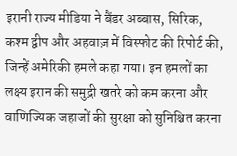इरानी राज्य मीडिया ने बैंडर अब्बास, सिरिक, कश्म द्वीप और अहवाज़ में विस्फोट की रिपोर्ट की, जिन्हें अमेरिकी हमले कहा गया। इन हमलों का लक्ष्य इरान की समुद्री खतरे को कम करना और वाणिज्यिक जहाजों की सुरक्षा को सुनिश्चित करना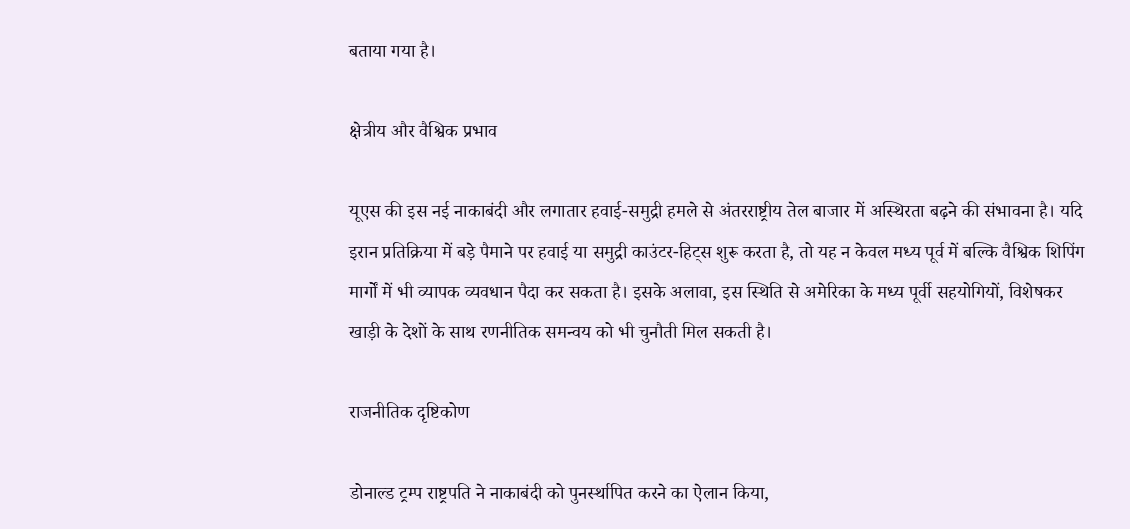बताया गया है।

क्षेत्रीय और वैश्विक प्रभाव

यूएस की इस नई नाकाबंदी और लगातार हवाई-समुद्री हमले से अंतरराष्ट्रीय तेल बाजार में अस्थिरता बढ़ने की संभावना है। यदि इरान प्रतिक्रिया में बड़े पैमाने पर हवाई या समुद्री काउंटर-हिट्स शुरू करता है, तो यह न केवल मध्य पूर्व में बल्कि वैश्विक शिपिंग मार्गों में भी व्यापक व्यवधान पैदा कर सकता है। इसके अलावा, इस स्थिति से अमेरिका के मध्य पूर्वी सहयोगियों, विशेषकर खाड़ी के देशों के साथ रणनीतिक समन्वय को भी चुनौती मिल सकती है।

राजनीतिक दृष्टिकोण

डोनाल्ड ट्रम्प राष्ट्रपति ने नाकाबंदी को पुनर्स्थापित करने का ऐलान किया,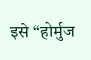इसे “होर्मुज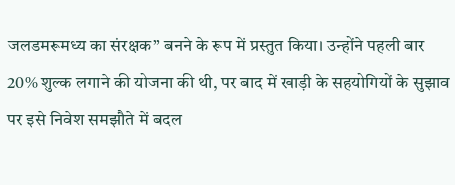जलडमरूमध्य का संरक्षक” बनने के रूप में प्रस्तुत किया। उन्होंने पहली बार 20% शुल्क लगाने की योजना की थी, पर बाद में खाड़ी के सहयोगियों के सुझाव पर इसे निवेश समझौते में बदल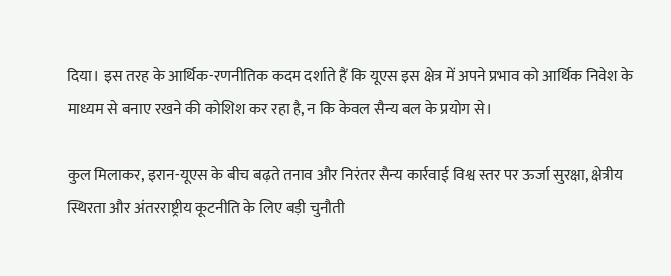दिया। इस तरह के आर्थिक-रणनीतिक कदम दर्शाते हैं कि यूएस इस क्षेत्र में अपने प्रभाव को आर्थिक निवेश के माध्यम से बनाए रखने की कोशिश कर रहा है, न कि केवल सैन्य बल के प्रयोग से।

कुल मिलाकर, इरान-यूएस के बीच बढ़ते तनाव और निरंतर सैन्य कार्रवाई विश्व स्तर पर ऊर्जा सुरक्षा, क्षेत्रीय स्थिरता और अंतरराष्ट्रीय कूटनीति के लिए बड़ी चुनौती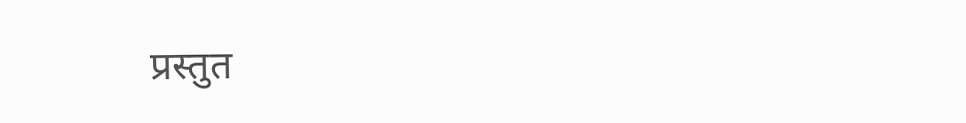प्रस्तुत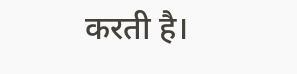करती है।